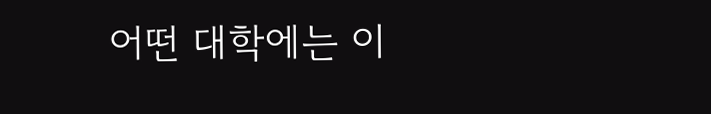어떤 대학에는 이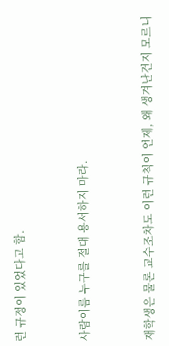런 규정이 있었다고 함.


사람이름 누구를 절대 용서하지 마라.


재학생은 물론 교수조차도 이런 규칙이 언제, 왜 생겨난건지 모르니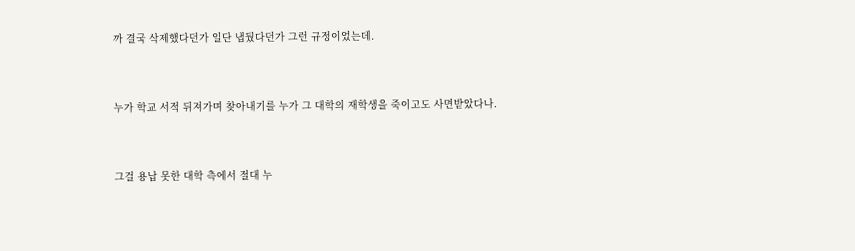까 결국 삭제했다던가 일단 냅뒀다던가 그런 규정이었는데.


누가 학교 서적 뒤져가며 찾아내기를 누가 그 대학의 재학생을 죽이고도 사면받았다나.


그걸 용납 못한 대학 측에서 절대 누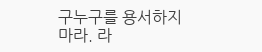구누구를 용서하지 마라. 라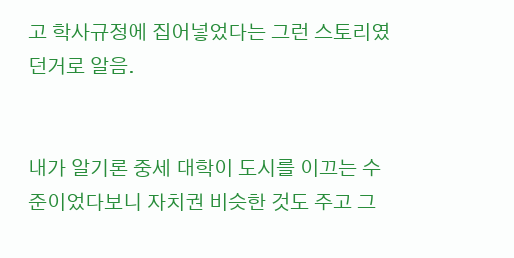고 학사규정에 집어넣었다는 그런 스토리였던거로 알음.


내가 알기론 중세 대학이 도시를 이끄는 수준이었다보니 자치권 비슷한 것도 주고 그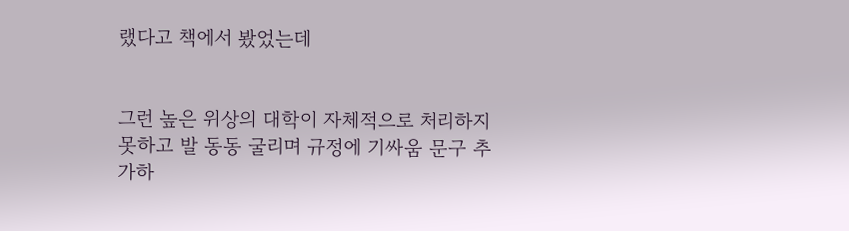랬다고 책에서 봤었는데


그런 높은 위상의 대학이 자체적으로 처리하지 못하고 발 동동 굴리며 규정에 기싸움 문구 추가하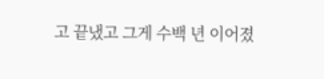고 끝냈고 그게 수백 년 이어졌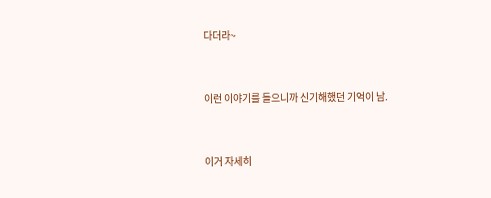다더라~


이런 이야기를 들으니까 신기해했던 기억이 남.


이거 자세히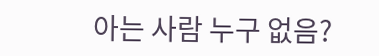아는 사람 누구 없음?